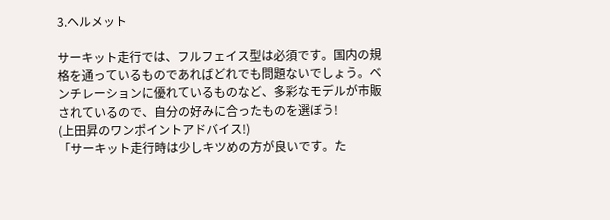3.ヘルメット

サーキット走行では、フルフェイス型は必須です。国内の規格を通っているものであればどれでも問題ないでしょう。ベンチレーションに優れているものなど、多彩なモデルが市販されているので、自分の好みに合ったものを選ぼう!
(上田昇のワンポイントアドバイス!)
「サーキット走行時は少しキツめの方が良いです。た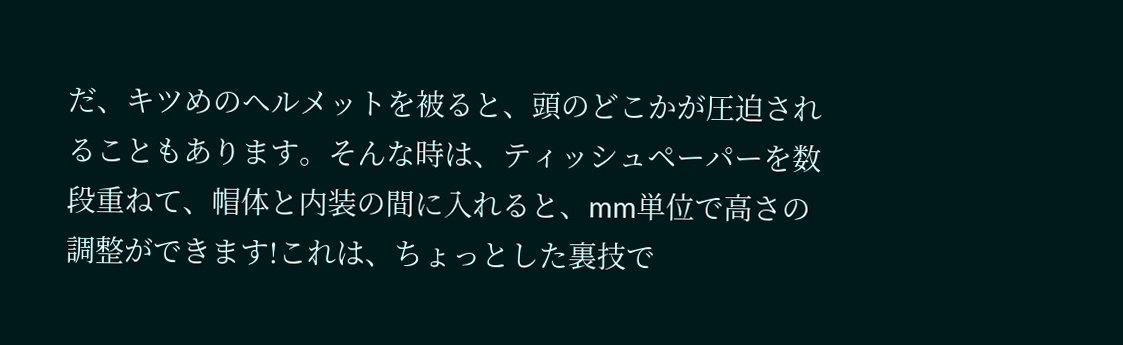だ、キツめのヘルメットを被ると、頭のどこかが圧迫されることもあります。そんな時は、ティッシュペーパーを数段重ねて、帽体と内装の間に入れると、mm単位で高さの調整ができます!これは、ちょっとした裏技で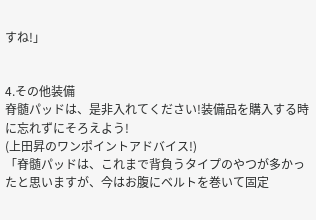すね!」


4.その他装備
脊髄パッドは、是非入れてください!装備品を購入する時に忘れずにそろえよう!
(上田昇のワンポイントアドバイス!)
「脊髄パッドは、これまで背負うタイプのやつが多かったと思いますが、今はお腹にベルトを巻いて固定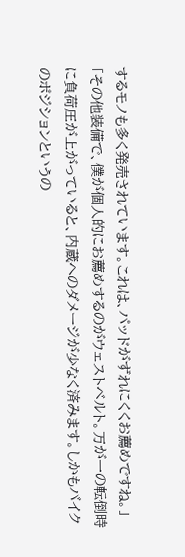するモノも多く発売されています。これは、パッドがずれにくくお薦めですね。」
「その他装備で、僕が個人的にお薦めするのがウェストベルト。万が一の転倒時に負荷圧が上がっていると、内蔵へのダメージが少なく済みます。しかもバイクのポジションというの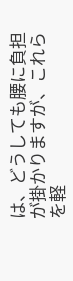は、どうしても腰に負担が掛かりますが、これらを軽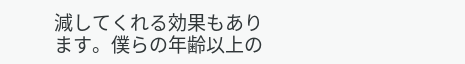減してくれる効果もあります。僕らの年齢以上の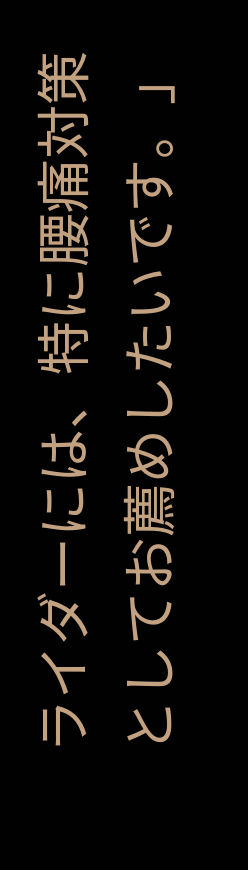ライダーには、特に腰痛対策としてお薦めしたいです。」